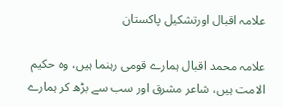علامہ اقبال اورتشکیل پاکستان

علامہ محمد اقبال ہمارے قومی رہنما ہیں، وہ حکیم الامت ہیں، شاعر مشرق اور سب سے بڑھ کر ہمارے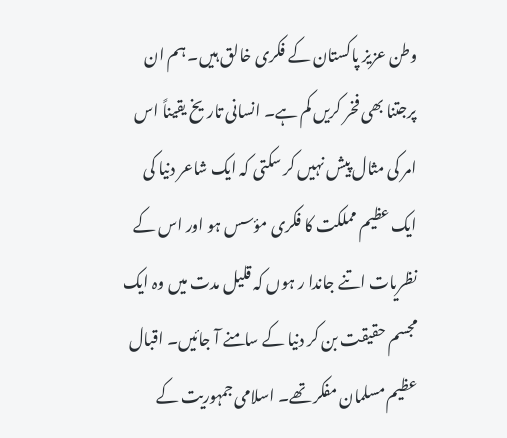وطن عزیز پاکستان کے فکری خالق ہیں۔ ہم ان پرجتنا بھی فخر کریں کم ہے۔ انسانی تاریخ یقیناً اس امر کی مثال پیش نہیں کر سکتی کہ ایک شاعر دنیا کی ایک عظیم مملکت کا فکری مؤسس ہو اور اس کے نظریات اتنے جاندا ر ہوں کہ قلیل مدت میں وہ ایک مجسم حقیقت بن کر دنیا کے سامنے آ جائیں۔ اقبال عظیم مسلمان مفکر تھے۔ اسلامی جمہوریت کے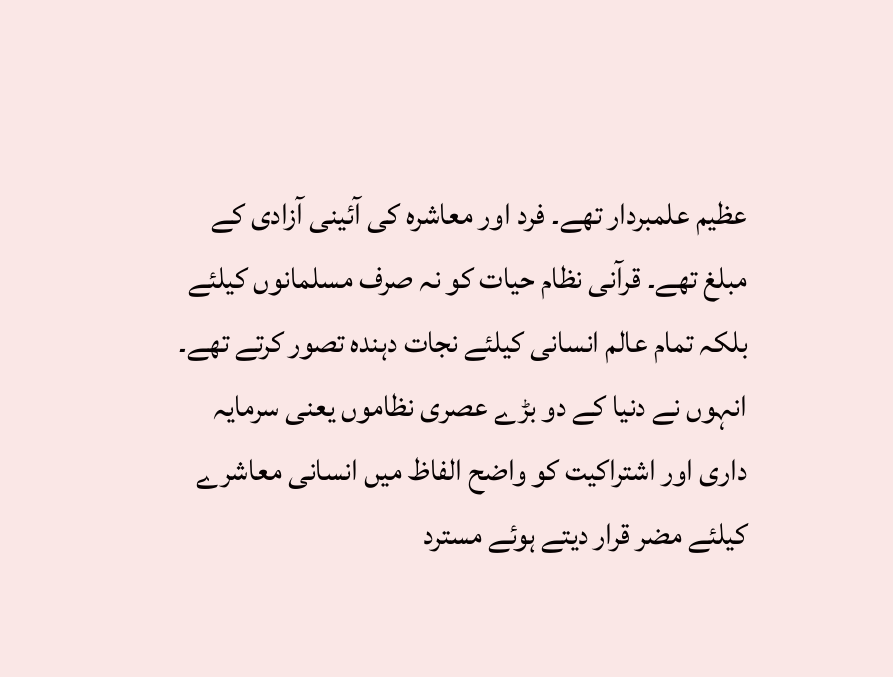عظیم علمبردار تھے۔ فرد اور معاشرہ کی آئینی آزادی کے مبلغ تھے۔ قرآنی نظام حیات کو نہ صرف مسلمانوں کیلئے بلکہ تمام عالم انسانی کیلئے نجات دہندہ تصور کرتے تھے۔ انہوں نے دنیا کے دو بڑے عصری نظاموں یعنی سرمایہ داری اور اشتراکیت کو واضح الفاظ میں انسانی معاشرے کیلئے مضر قرار دیتے ہوئے مسترد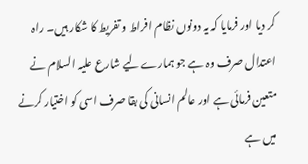کر دیا اور فرمایا کہ یہ دونوں نظام افراط و تفریط کا شکار ہیں۔ راہ اعتدال صرف وہ ہے جو ہمارے لیے شارع علیہ السلام نے متعین فرمائی ہے اور عالم انسانی کی بقا صرف اسی کو اختیار کرنے میں ہے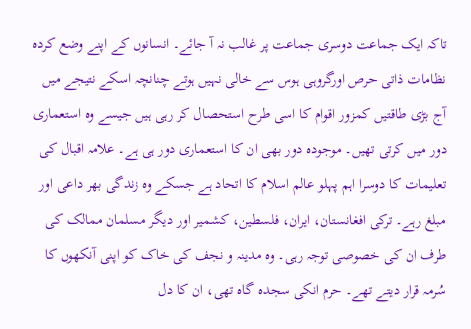تاکہ ایک جماعت دوسری جماعت پر غالب نہ آ جائے۔ انسانوں کے اپنے وضع کردہ نظامات ذاتی حرص اورگروہی ہوس سے خالی نہیں ہوتے چنانچہ اسکے نتیجے میں آج بڑی طاقتیں کمزور اقوام کا اسی طرح استحصال کر رہی ہیں جیسے وہ استعماری دور میں کرتی تھیں۔ موجودہ دور بھی ان کا استعماری دور ہی ہے۔ علامہ اقبال کی تعلیمات کا دوسرا اہم پہلو عالم اسلام کا اتحاد ہے جسکے وہ زندگی بھر داعی اور مبلغ رہے۔ ترکی افغانستان، ایران، فلسطین، کشمیر اور دیگر مسلمان ممالک کی طرف ان کی خصوصی توجہ رہی۔ وہ مدینہ و نجف کی خاک کو اپنی آنکھوں کا سُرمہ قرار دیتے تھے۔ حرم انکی سجدہ گاہ تھی، ان کا دل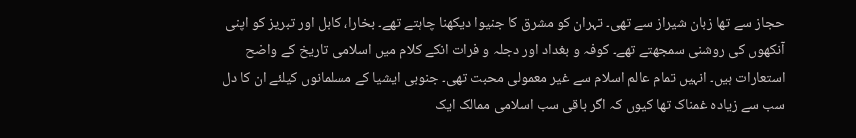حجاز سے تھا زبان شیراز سے تھی۔ تہران کو مشرق کا جنیوا دیکھنا چاہتے تھے۔ بخارا، کابل اور تبریز کو اپنی آنکھوں کی روشنی سمجھتے تھے۔ کوفہ و بغداد اور دجلہ و فرات انکے کلام میں اسلامی تاریخ کے واضح استعارات ہیں۔ انہیں تمام عالم اسلام سے غیر معمولی محبت تھی۔ جنوبی ایشیا کے مسلمانوں کیلئے ان کا دل سب سے زیادہ غمناک تھا کیوں کہ اگر باقی سب اسلامی ممالک ایک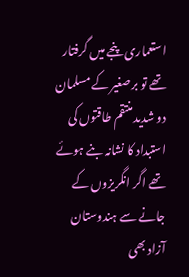استعماری پنجے میں گرفتار تھے تو برصغیر کے مسلمان دو شدید منتقم طاقتوں کی استبداد کا نشانہ بنے ہوئے تھے اگر انگریزوں کے جانے سے ہندوستان آزاد بھی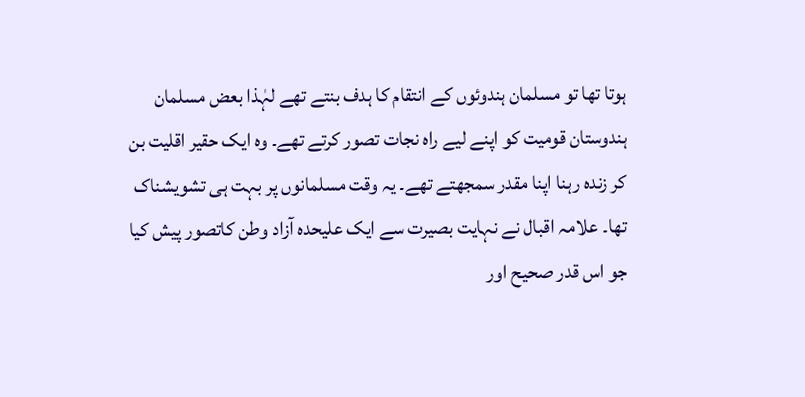ہوتا تھا تو مسلمان ہندوئوں کے انتقام کا ہدف بنتے تھے لہٰذا بعض مسلمان ہندوستان قومیت کو اپنے لیے راہ نجات تصور کرتے تھے۔ وہ ایک حقیر اقلیت بن کر زندہ رہنا اپنا مقدر سمجھتے تھے۔ یہ وقت مسلمانوں پر بہت ہی تشویشناک تھا۔ علامہ اقبال نے نہایت بصیرت سے ایک علیحدہ آزاد وطن کاتصور پیش کیا جو اس قدر صحیح اور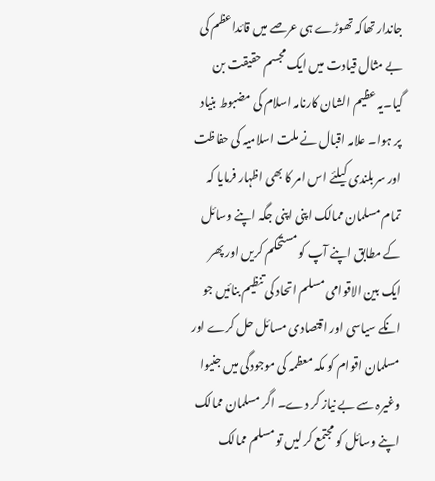جاندار تھاکہ تھوڑے ہی عرصے میں قائداعظم کی بے مثال قیادت میں ایک مجسم حقیقت بن گیا۔یہ عظیم الشان کارنامہ اسلام کی مضبوط بنیاد پر ہوا۔ علامہ اقبال نے ملت اسلامیہ کی حفاظت اور سربلندی کیلئے اس امر کا بھی اظہار فرمایا کہ تمام مسلمان ممالک اپنی اپنی جگہ اپنے وسائل کے مطابق اپنے آپ کو مستحکم کریں اور پھر ایک بین الاقوامی مسلم اتحاد کی تنظیم بنائیں جو انکے سیاسی اور اقتصادی مسائل حل کرے اور مسلمان اقوام کو مکہ معظمہ کی موجودگی میں جنیوا وغیرہ سے بے نیاز کر دے۔ اگر مسلمان ممالک اپنے وسائل کو مجتمع کر لیں تو مسلم ممالک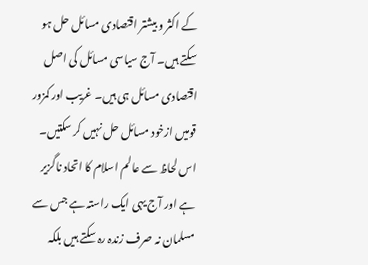کے اکثر و بیشتر اقتصادی مسائل حل ہو سکتے ہیں۔ آج سیاسی مسائل کی اصل اقتصادی مسائل ہی ہیں۔ غریب اور کمزور قومیں ازخود مسائل حل نہیں کر سکتیں۔ اس لحاظ سے عالم اسلام کا اتحاد ناگزیر ہے اور آج یہی ایک راستہ ہے جس سے مسلمان نہ صرف زندہ رہ سکتے ہیں بلکہ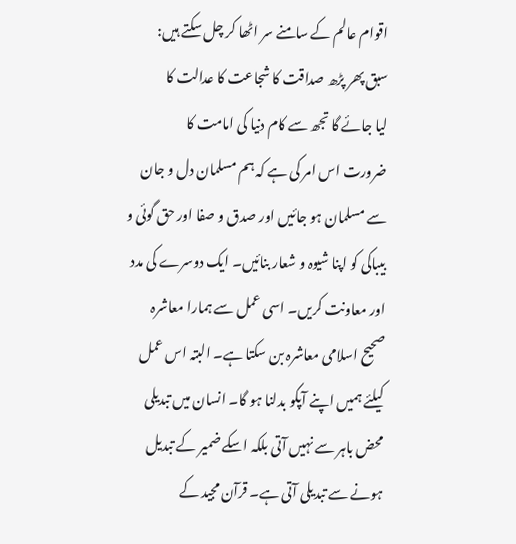اقوام عالم کے سامنے سر اٹھا کر چل سکتے ہیں:
سبق پھر پڑھ صداقت کا شجاعت کا عدالت کا
لیا جائے گا تجھ سے کام دنیا کی امامت کا
ضرورت اس امر کی ہے کہ ہم مسلمان دل و جان سے مسلمان ہو جائیں اور صدق و صفا اور حق گوئی و بیباکی کو اپنا شیوہ و شعار بنائیں۔ ایک دوسرے کی مدد اور معاونت کریں۔ اسی عمل سے ہمارا معاشرہ صحیح اسلامی معاشرہ بن سکتا ہے۔ البتہ اس عمل کیلئے ہمیں اپنے آپکو بدلنا ہو گا۔ انسان میں تبدیلی محض باہر سے نہیں آتی بلکہ اسکے ضمیر کے تبدیل ہونے سے تبدیلی آتی ہے۔ قرآن مجید کے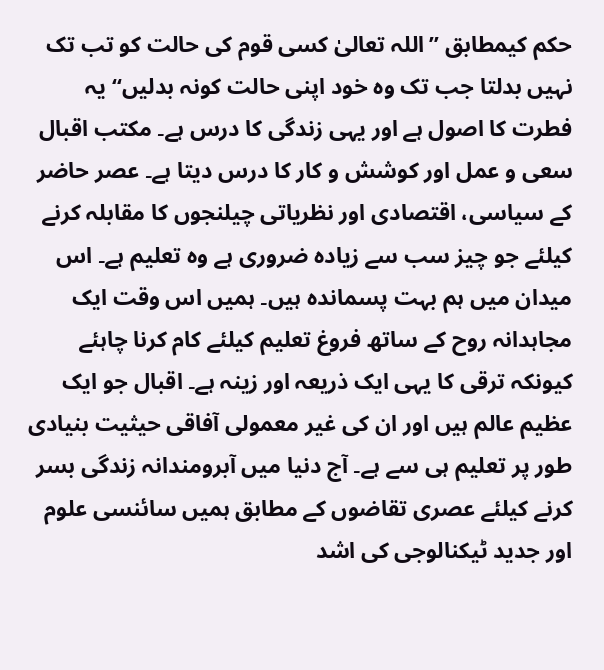حکم کیمطابق ’’اللہ تعالیٰ کسی قوم کی حالت کو تب تک نہیں بدلتا جب تک وہ خود اپنی حالت کونہ بدلیں‘‘ یہ فطرت کا اصول ہے اور یہی زندگی کا درس ہے۔ مکتب اقبال سعی و عمل اور کوشش و کار کا درس دیتا ہے۔ عصر حاضر کے سیاسی، اقتصادی اور نظریاتی چیلنجوں کا مقابلہ کرنے کیلئے جو چیز سب سے زیادہ ضروری ہے وہ تعلیم ہے۔ اس میدان میں ہم بہت پسماندہ ہیں۔ ہمیں اس وقت ایک مجاہدانہ روح کے ساتھ فروغ تعلیم کیلئے کام کرنا چاہئے کیونکہ ترقی کا یہی ایک ذریعہ اور زینہ ہے۔ اقبال جو ایک عظیم عالم ہیں اور ان کی غیر معمولی آفاقی حیثیت بنیادی طور پر تعلیم ہی سے ہے۔ آج دنیا میں آبرومندانہ زندگی بسر کرنے کیلئے عصری تقاضوں کے مطابق ہمیں سائنسی علوم اور جدید ٹیکنالوجی کی اشد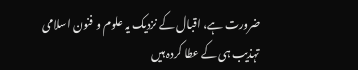ضرورت ہے، اقبال کے نزدیک یہ علوم و فنون اسلامی تہذیب ہی کے عطا کردہ ہیں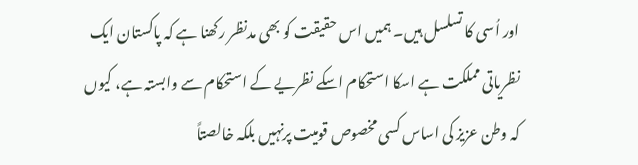اور اُسی کا تسلسل ہیں۔ ہمیں اس حقیقت کو بھی مدنظر رکھنا ہے کہ پاکستان ایک نظریاتی مملکت ہے اسکا استحکام اسکے نظریے کے استحکام سے وابستہ ہے، کیوں کہ وطن عزیز کی اساس کسی مخصوص قومیت پرنہیں بلکہ خالصتاً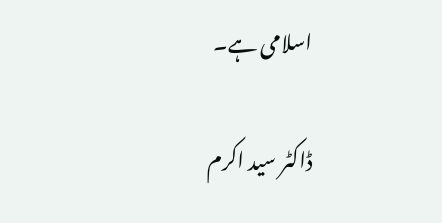اسلامی ہے۔

ڈاکٹر سید اکرم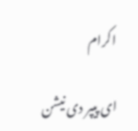اکرام

ای پیپر دی نیشن